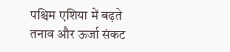पश्चिम एशिया में बढ़ते तनाव और ऊर्जा संकट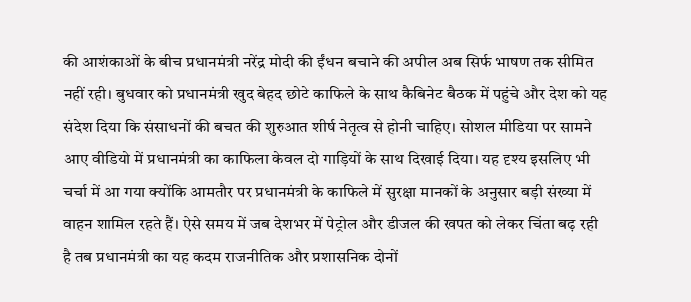की आशंकाओं के बीच प्रधानमंत्री नरेंद्र मोदी की ईंधन बचाने की अपील अब सिर्फ भाषण तक सीमित नहीं रही। बुधवार को प्रधानमंत्री खुद बेहद छोटे काफिले के साथ कैबिनेट बैठक में पहुंचे और देश को यह संदेश दिया कि संसाधनों की बचत की शुरुआत शीर्ष नेतृत्व से होनी चाहिए। सोशल मीडिया पर सामने आए वीडियो में प्रधानमंत्री का काफिला केवल दो गाड़ियों के साथ दिखाई दिया। यह दृश्य इसलिए भी चर्चा में आ गया क्योंकि आमतौर पर प्रधानमंत्री के काफिले में सुरक्षा मानकों के अनुसार बड़ी संख्या में वाहन शामिल रहते हैं। ऐसे समय में जब देशभर में पेट्रोल और डीजल की खपत को लेकर चिंता बढ़ रही है तब प्रधानमंत्री का यह कदम राजनीतिक और प्रशासनिक दोनों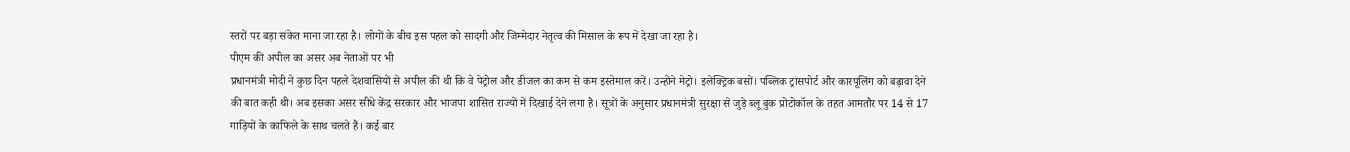स्तरों पर बड़ा संकेत माना जा रहा है। लोगों के बीच इस पहल को सादगी और जिम्मेदार नेतृत्व की मिसाल के रूप में देखा जा रहा है।
पीएम की अपील का असर अब नेताओं पर भी
प्रधानमंत्री मोदी ने कुछ दिन पहले देशवासियों से अपील की थी कि वे पेट्रोल और डीजल का कम से कम इस्तेमाल करें। उन्होंने मेट्रो। इलेक्ट्रिक बसों। पब्लिक ट्रांसपोर्ट और कारपूलिंग को बढ़ावा देने की बात कही थी। अब इसका असर सीधे केंद्र सरकार और भाजपा शासित राज्यों में दिखाई देने लगा है। सूत्रों के अनुसार प्रधानमंत्री सुरक्षा से जुड़े ब्लू बुक प्रोटोकॉल के तहत आमतौर पर 14 से 17 गाड़ियों के काफिले के साथ चलते हैं। कई बार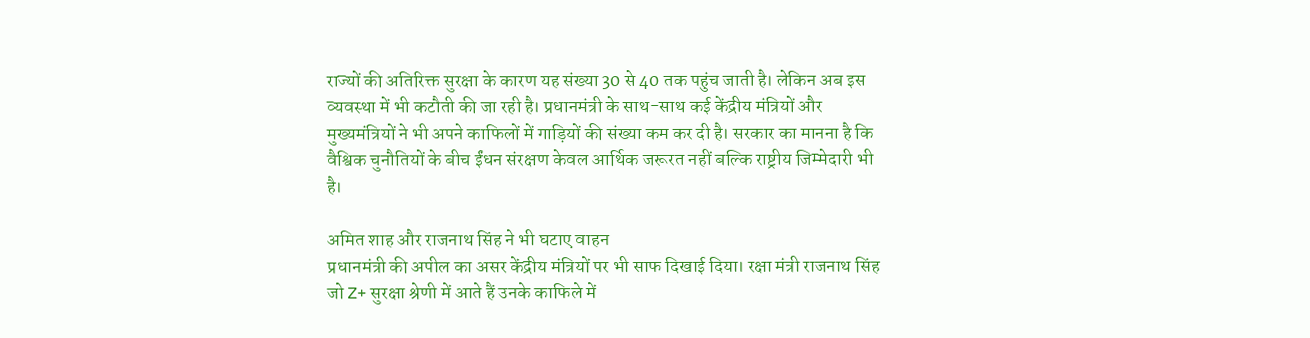राज्यों की अतिरिक्त सुरक्षा के कारण यह संख्या 30 से 40 तक पहुंच जाती है। लेकिन अब इस व्यवस्था में भी कटौती की जा रही है। प्रधानमंत्री के साथ-साथ कई केंद्रीय मंत्रियों और मुख्यमंत्रियों ने भी अपने काफिलों में गाड़ियों की संख्या कम कर दी है। सरकार का मानना है कि वैश्विक चुनौतियों के बीच ईंधन संरक्षण केवल आर्थिक जरूरत नहीं बल्कि राष्ट्रीय जिम्मेदारी भी है।

अमित शाह और राजनाथ सिंह ने भी घटाए वाहन
प्रधानमंत्री की अपील का असर केंद्रीय मंत्रियों पर भी साफ दिखाई दिया। रक्षा मंत्री राजनाथ सिंह जो Z+ सुरक्षा श्रेणी में आते हैं उनके काफिले में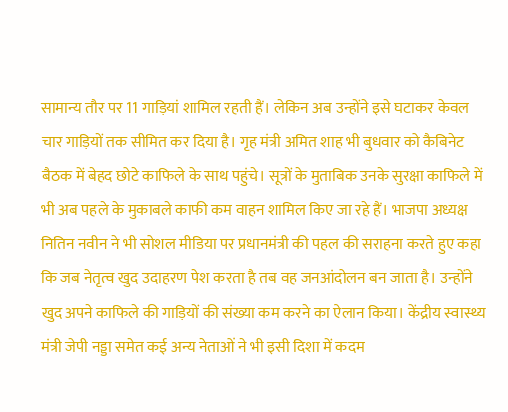सामान्य तौर पर 11 गाड़ियां शामिल रहती हैं। लेकिन अब उन्होंने इसे घटाकर केवल चार गाड़ियों तक सीमित कर दिया है। गृह मंत्री अमित शाह भी बुधवार को कैबिनेट बैठक में बेहद छोटे काफिले के साथ पहुंचे। सूत्रों के मुताबिक उनके सुरक्षा काफिले में भी अब पहले के मुकाबले काफी कम वाहन शामिल किए जा रहे हैं। भाजपा अध्यक्ष नितिन नवीन ने भी सोशल मीडिया पर प्रधानमंत्री की पहल की सराहना करते हुए कहा कि जब नेतृत्व खुद उदाहरण पेश करता है तब वह जनआंदोलन बन जाता है। उन्होंने खुद अपने काफिले की गाड़ियों की संख्या कम करने का ऐलान किया। केंद्रीय स्वास्थ्य मंत्री जेपी नड्डा समेत कई अन्य नेताओं ने भी इसी दिशा में कदम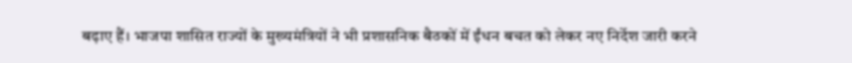बढ़ाए हैं। भाजपा शासित राज्यों के मुख्यमंत्रियों ने भी प्रशासनिक बैठकों में ईंधन बचत को लेकर नए निर्देश जारी करने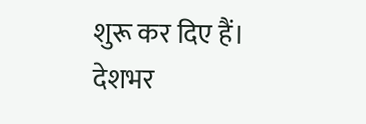शुरू कर दिए हैं।
देशभर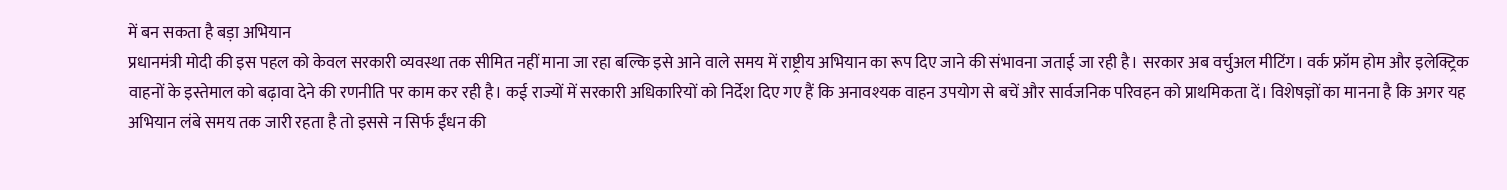में बन सकता है बड़ा अभियान
प्रधानमंत्री मोदी की इस पहल को केवल सरकारी व्यवस्था तक सीमित नहीं माना जा रहा बल्कि इसे आने वाले समय में राष्ट्रीय अभियान का रूप दिए जाने की संभावना जताई जा रही है। सरकार अब वर्चुअल मीटिंग। वर्क फ्रॉम होम और इलेक्ट्रिक वाहनों के इस्तेमाल को बढ़ावा देने की रणनीति पर काम कर रही है। कई राज्यों में सरकारी अधिकारियों को निर्देश दिए गए हैं कि अनावश्यक वाहन उपयोग से बचें और सार्वजनिक परिवहन को प्राथमिकता दें। विशेषज्ञों का मानना है कि अगर यह अभियान लंबे समय तक जारी रहता है तो इससे न सिर्फ ईंधन की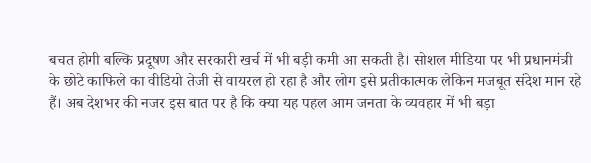बचत होगी बल्कि प्रदूषण और सरकारी खर्च में भी बड़ी कमी आ सकती है। सोशल मीडिया पर भी प्रधानमंत्री के छोटे काफिले का वीडियो तेजी से वायरल हो रहा है और लोग इसे प्रतीकात्मक लेकिन मजबूत संदेश मान रहे हैं। अब देशभर की नजर इस बात पर है कि क्या यह पहल आम जनता के व्यवहार में भी बड़ा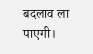बदलाव ला पाएगी।